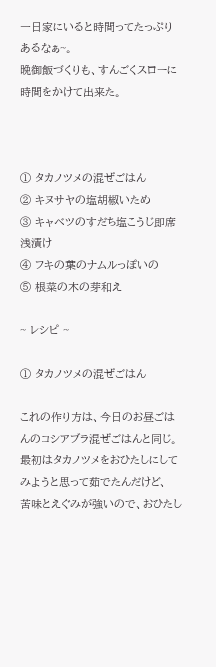一日家にいると時間ってたっぷりあるなぁ~。
晩御飯づくりも、すんごくスローに時間をかけて出来た。



① タカノツメの混ぜごはん
② キヌサヤの塩胡椒いため
③ キャベツのすだち塩こうじ即席浅漬け
④ フキの葉のナムルっぽいの
⑤ 根菜の木の芽和え

~ レシピ ~

① タカノツメの混ぜごはん

これの作り方は、今日のお昼ごはんのコシアブラ混ぜごはんと同じ。
最初はタカノツメをおひたしにしてみようと思って茹でたんだけど、
苦味とえぐみが強いので、おひたし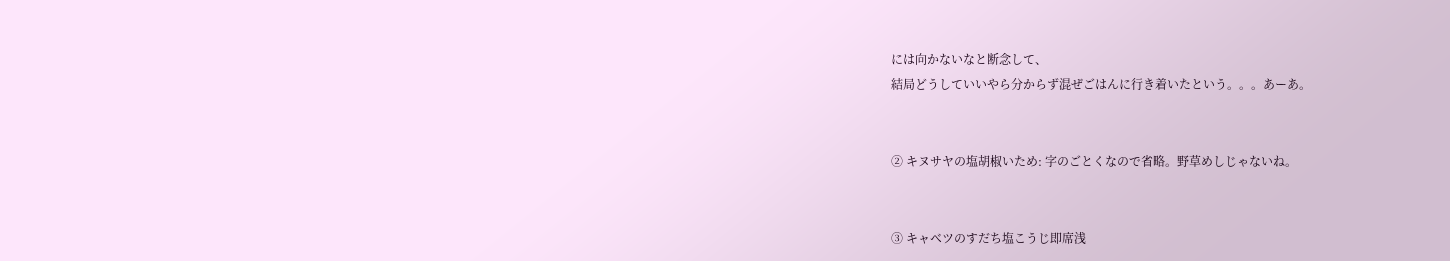には向かないなと断念して、
結局どうしていいやら分からず混ぜごはんに行き着いたという。。。あーあ。


② キヌサヤの塩胡椒いため: 字のごとくなので省略。野草めしじゃないね。


③ キャベツのすだち塩こうじ即席浅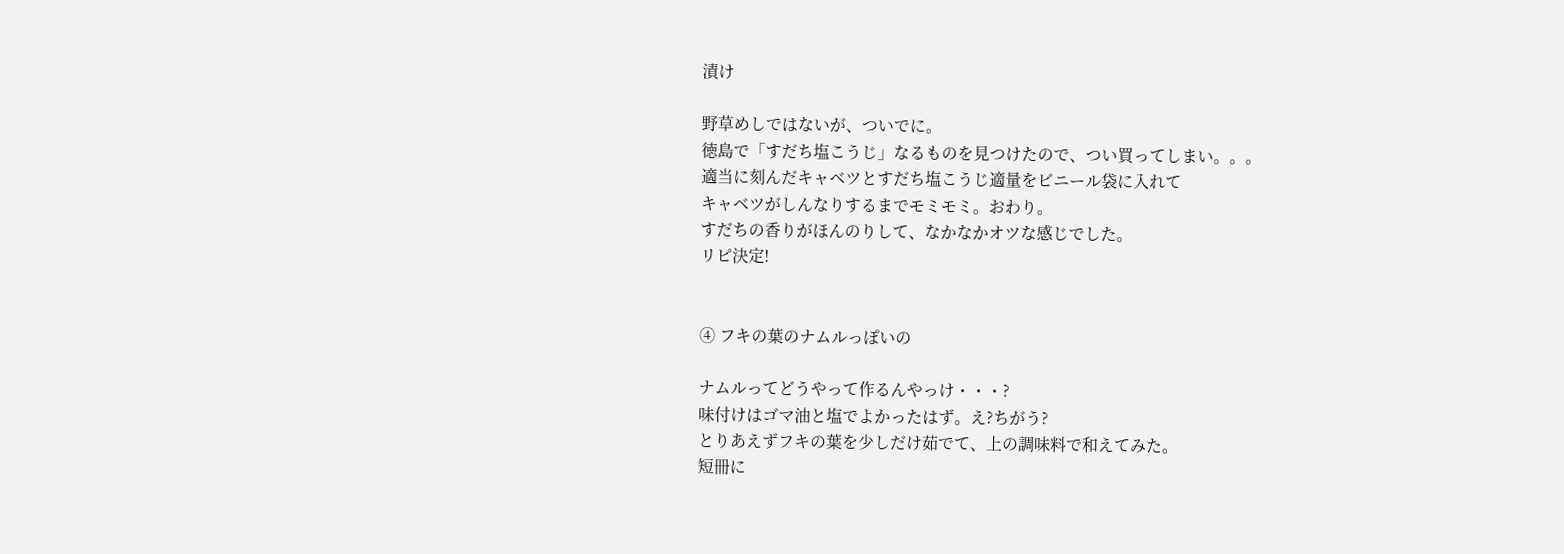漬け

野草めしではないが、ついでに。
徳島で「すだち塩こうじ」なるものを見つけたので、つい買ってしまい。。。
適当に刻んだキャベツとすだち塩こうじ適量をビニール袋に入れて
キャベツがしんなりするまでモミモミ。おわり。
すだちの香りがほんのりして、なかなかオツな感じでした。
リピ決定!


④ フキの葉のナムルっぽいの

ナムルってどうやって作るんやっけ・・・?
味付けはゴマ油と塩でよかったはず。え?ちがう?
とりあえずフキの葉を少しだけ茹でて、上の調味料で和えてみた。
短冊に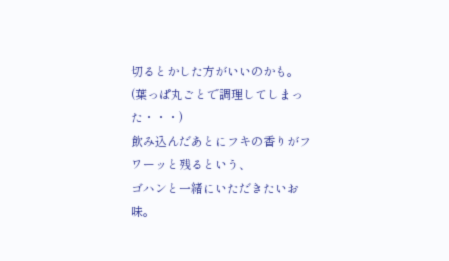切るとかした方がいいのかも。
(葉っぱ丸ごとで調理してしまった・・・)
飲み込んだあとにフキの香りがフワーッと残るという、
ゴハンと一緒にいただきたいお味。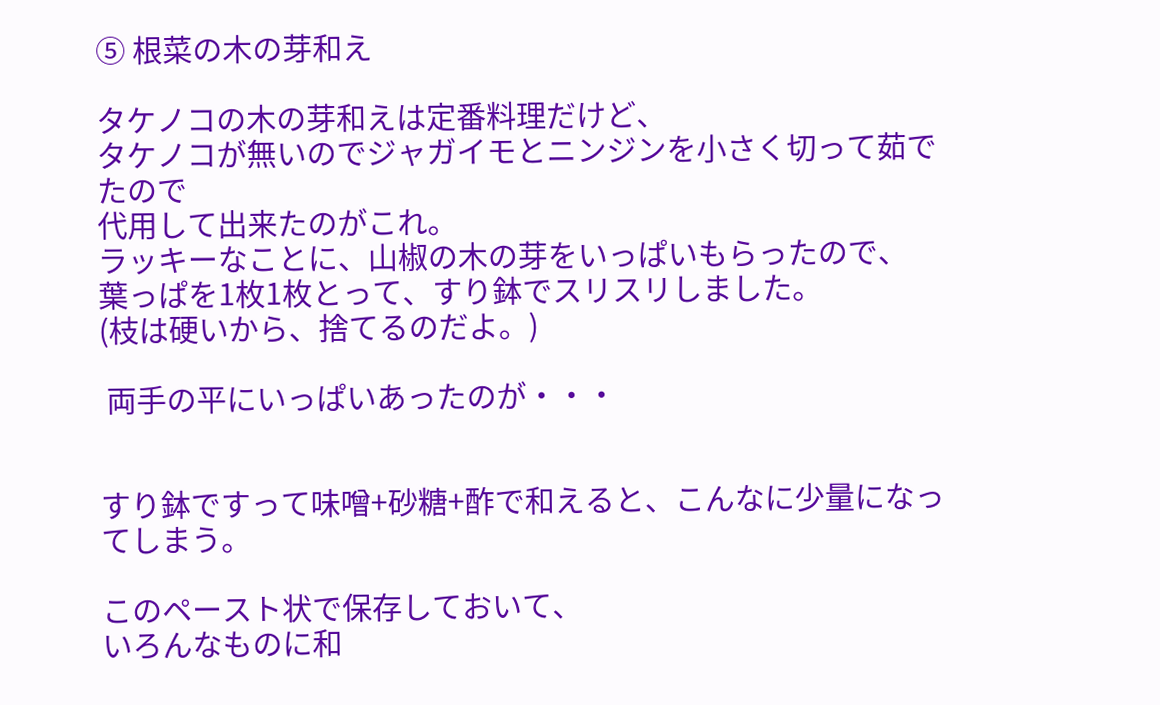⑤ 根菜の木の芽和え

タケノコの木の芽和えは定番料理だけど、
タケノコが無いのでジャガイモとニンジンを小さく切って茹でたので
代用して出来たのがこれ。
ラッキーなことに、山椒の木の芽をいっぱいもらったので、
葉っぱを1枚1枚とって、すり鉢でスリスリしました。
(枝は硬いから、捨てるのだよ。)

 両手の平にいっぱいあったのが・・・


すり鉢ですって味噌+砂糖+酢で和えると、こんなに少量になってしまう。

このペースト状で保存しておいて、
いろんなものに和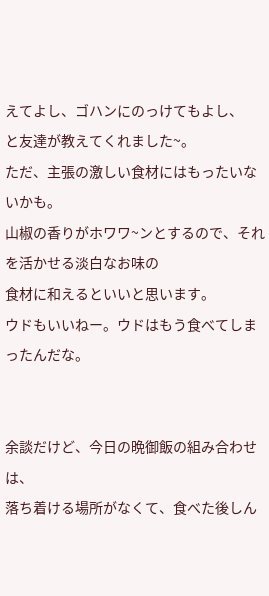えてよし、ゴハンにのっけてもよし、
と友達が教えてくれました~。
ただ、主張の激しい食材にはもったいないかも。
山椒の香りがホワワ~ンとするので、それを活かせる淡白なお味の
食材に和えるといいと思います。
ウドもいいねー。ウドはもう食べてしまったんだな。


余談だけど、今日の晩御飯の組み合わせは、
落ち着ける場所がなくて、食べた後しん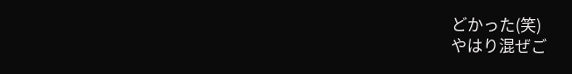どかった(笑)
やはり混ぜご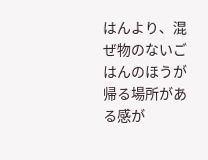はんより、混ぜ物のないごはんのほうが
帰る場所がある感が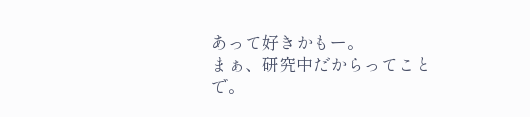あって好きかもー。
まぁ、研究中だからってことで。